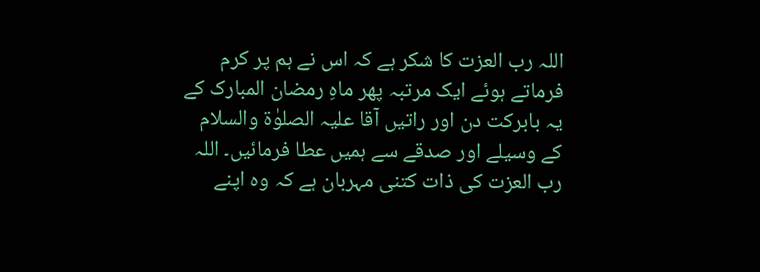اللہ رب العزت کا شکر ہے کہ اس نے ہم پر کرم فرماتے ہوئے ایک مرتبہ پھر ماہِ رمضان المبارک کے یہ بابرکت دن اور راتیں آقا علیہ الصلوٰۃ والسلام کے وسیلے اور صدقے سے ہمیں عطا فرمائیں۔ اللہ رب العزت کی ذات کتنی مہربان ہے کہ وہ اپنے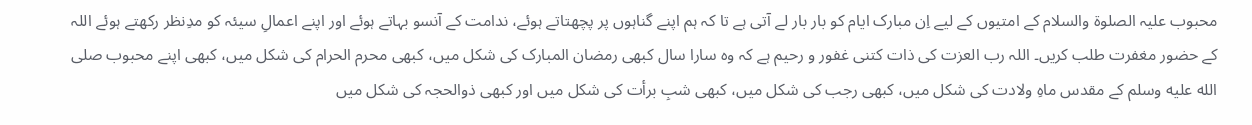محبوب علیہ الصلوۃ والسلام کے امتیوں کے لیے اِن مبارک ایام کو بار بار لے آتی ہے تا کہ ہم اپنے گناہوں پر پچھتاتے ہوئے، ندامت کے آنسو بہاتے ہوئے اور اپنے اعمالِ سیئہ کو مدِنظر رکھتے ہوئے اللہ کے حضور مغفرت طلب کریں۔ اللہ رب العزت کی ذات کتنی غفور و رحیم ہے کہ وہ سارا سال کبھی رمضان المبارک کی شکل میں، کبھی محرم الحرام کی شکل میں، کبھی اپنے محبوب صلى الله عليه وسلم کے مقدس ماہِ ولادت کی شکل میں، کبھی رجب کی شکل میں، کبھی شبِ برأت کی شکل میں اور کبھی ذوالحجہ کی شکل میں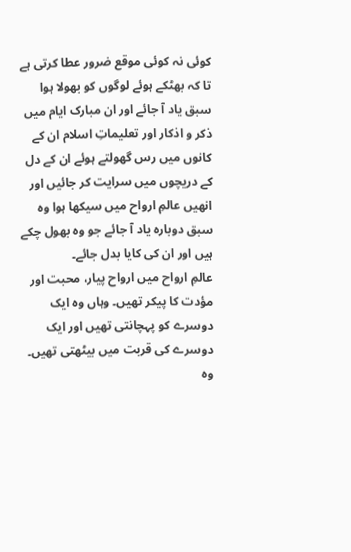کوئی نہ کوئی موقع ضرور عطا کرتی ہے تا کہ بھٹکے ہوئے لوگوں کو بھولا ہوا سبق یاد آ جائے اور ان مبارک ایام میں ذکر و اذکار اور تعلیماتِ اسلام ان کے کانوں میں رس گھولتے ہوئے ان کے دل کے دریچوں میں سرایت کر جائیں اور انھیں عالمِ ارواح میں سیکھا ہوا وہ سبق دوبارہ یاد آ جائے جو وہ بھول چکے ہیں اور ان کی کایا بدل جائے۔
عالمِ ارواح میں ارواح پیار، محبت اور مؤدت کا پیکر تھیں۔ وہاں وہ ایک دوسرے کو پہچانتی تھیں اور ایک دوسرے کی قربت میں بیٹھتی تھیں۔ وہ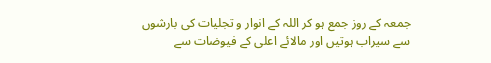جمعہ کے روز جمع ہو کر اللہ کے انوار و تجلیات کی بارشوں سے سیراب ہوتیں اور مالائے اعلی کے فیوضات سے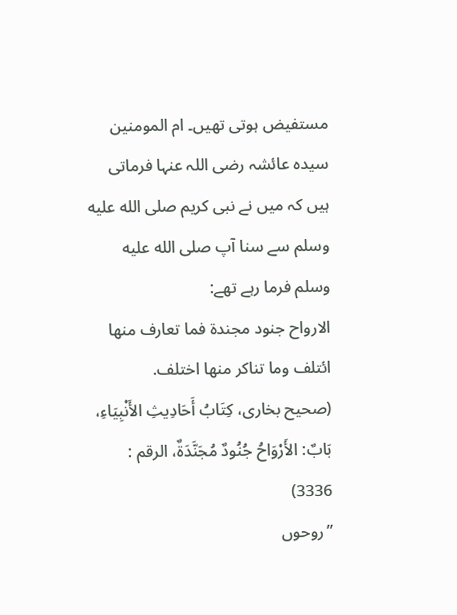مستفیض ہوتی تھیں۔ ام المومنین سیدہ عائشہ رضی اللہ عنہا فرماتی ہیں کہ میں نے نبی کریم صلى الله عليه وسلم سے سنا آپ صلى الله عليه وسلم فرما رہے تھے:
الارواح جنود مجندة فما تعارف منها ائتلف وما تناكر منها اختلف.
(صحیح بخاری، كِتَابُ أَحَادِيثِ الأَنْبِيَاءِ، بَابٌ: الأَرْوَاحُ جُنُودٌ مُجَنَّدَةٌ، الرقم : 3336)
”روحوں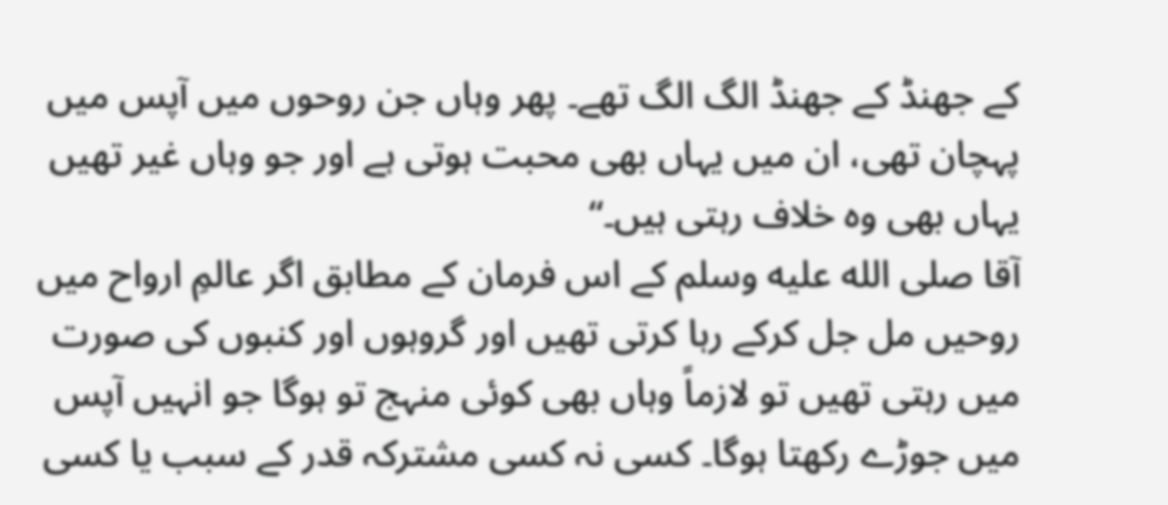کے جھنڈ کے جھنڈ الگ الگ تھے۔ پھر وہاں جن روحوں میں آپس میں پہچان تھی، ان میں یہاں بھی محبت ہوتی ہے اور جو وہاں غیر تھیں یہاں بھی وہ خلاف رہتی ہیں۔“
آقا صلى الله عليه وسلم کے اس فرمان کے مطابق اگر عالمِ ارواح میں روحیں مل جل کرکے رہا کرتی تھیں اور گروہوں اور کنبوں کی صورت میں رہتی تھیں تو لازماً وہاں بھی کوئی منہج تو ہوگا جو انہیں آپس میں جوڑے رکھتا ہوگا۔ کسی نہ کسی مشترکہ قدر کے سبب یا کسی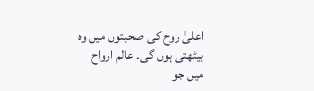اعلیٰ روح کی صحبتوں میں وہ بیٹھتی ہوں گی۔ عالم ارواح میں جو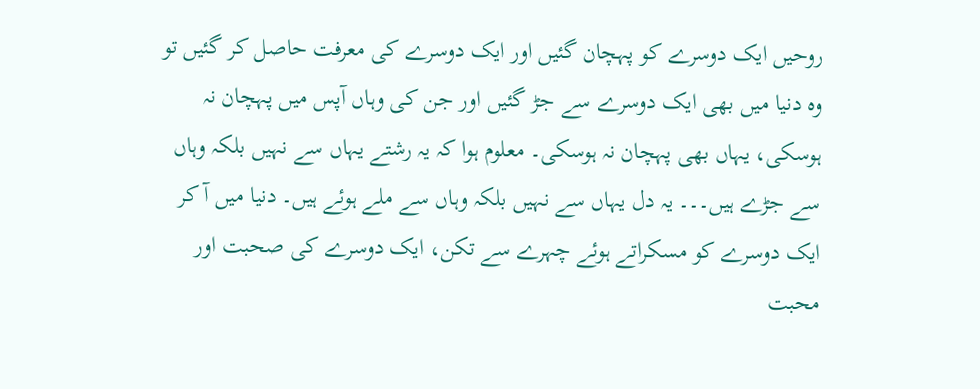روحیں ایک دوسرے کو پہچان گئیں اور ایک دوسرے کی معرفت حاصل کر گئیں تو وہ دنیا میں بھی ایک دوسرے سے جڑ گئیں اور جن کی وہاں آپس میں پہچان نہ ہوسکی، یہاں بھی پہچان نہ ہوسکی۔ معلوم ہوا کہ یہ رشتے یہاں سے نہیں بلکہ وہاں سے جڑے ہیں۔۔۔ یہ دل یہاں سے نہیں بلکہ وہاں سے ملے ہوئے ہیں۔ دنیا میں آ کر ایک دوسرے کو مسکراتے ہوئے چہرے سے تکن، ایک دوسرے کی صحبت اور محبت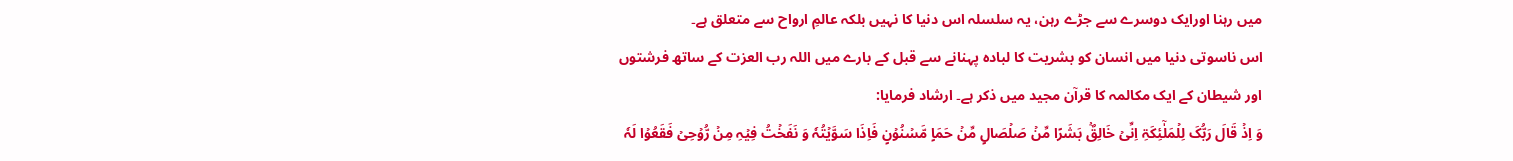میں رہنا اورایک دوسرے سے جڑے رہن، یہ سلسلہ اس دنیا کا نہیں بلکہ عالمِ ارواح سے متعلق ہے۔
اس ناسوتی دنیا میں انسان کو بشریت کا لبادہ پہنانے سے قبل کے بارے میں اللہ رب العزت کے ساتھ فرشتوں اور شیطان کے ایک مکالمہ کا قرآن مجید میں ذکر ہے۔ ارشاد فرمایا:
وَ اِذۡ قَالَ رَبُّکَ لِلۡمَلٰٓئِکَۃِ اِنِّیۡ خَالِقٌۢ بَشَرًا مِّنۡ صَلۡصَالٍ مِّنۡ حَمَاٍ مَّسۡنُوۡنٍ فَاِذَا سَوَّیۡتُہٗ وَ نَفَخۡتُ فِیۡہِ مِنۡ رُّوۡحِیۡ فَقَعُوۡا لَہٗ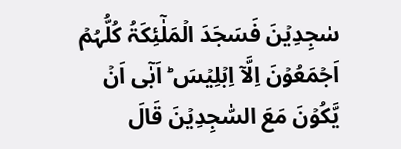سٰجِدِیۡنَ فَسَجَدَ الۡمَلٰٓئِکَۃُ کُلُّہُمۡ اَجۡمَعُوۡنَ اِلَّاۤ اِبۡلِیۡسَ ؕ اَبٰۤی اَنۡ یَّکُوۡنَ مَعَ السّٰجِدِیۡنَ قَالَ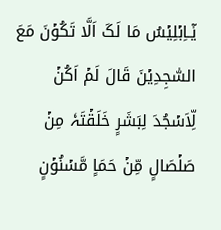یٰۤـاِبۡلِیۡسُ مَا لَکَ اَلَّا تَکُوۡنَ مَعَ السّٰجِدِیۡنَ قَالَ لَمۡ اَکُنۡ لِّاَسۡجُدَ لِبَشَرٍ خَلَقۡتَہٗ مِنۡ صَلۡصَالٍ مِّنۡ حَمَاٍ مَّسۡنُوۡنٍ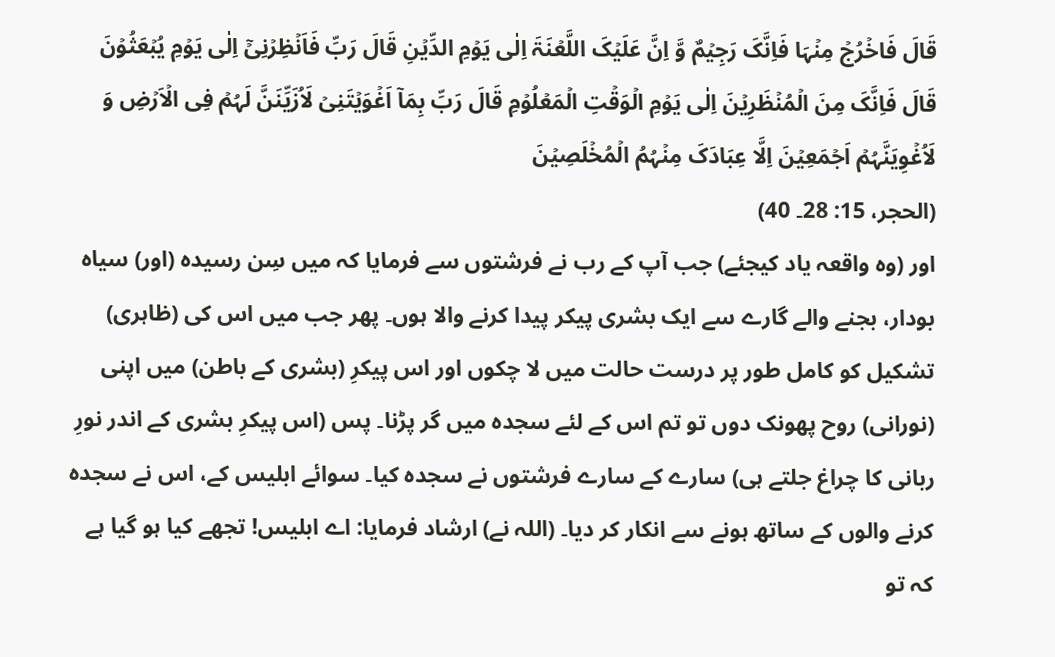قَالَ فَاخۡرُجۡ مِنۡہَا فَاِنَّکَ رَجِیۡمٌ وَّ اِنَّ عَلَیۡکَ اللَّعۡنَۃَ اِلٰی یَوۡمِ الدِّیۡنِ قَالَ رَبِّ فَاَنۡظِرۡنِیۡۤ اِلٰی یَوۡمِ یُبۡعَثُوۡنَ قَالَ فَاِنَّکَ مِنَ الۡمُنۡظَرِیۡنَ اِلٰی یَوۡمِ الۡوَقۡتِ الۡمَعۡلُوۡمِ قَالَ رَبِّ بِمَاۤ اَغۡوَیۡتَنِیۡ لَاُزَیِّنَنَّ لَہُمۡ فِی الۡاَرۡضِ وَ لَاُغۡوِیَنَّہُمۡ اَجۡمَعِیۡنَ اِلَّا عِبَادَکَ مِنۡہُمُ الۡمُخۡلَصِیۡنَ
(الحجر، 15: 28۔ 40)
اور (وہ واقعہ یاد کیجئے) جب آپ کے رب نے فرشتوں سے فرمایا کہ میں سِن رسیدہ (اور) سیاہ بودار، بجنے والے گارے سے ایک بشری پیکر پیدا کرنے والا ہوں۔ پھر جب میں اس کی (ظاہری) تشکیل کو کامل طور پر درست حالت میں لا چکوں اور اس پیکرِ (بشری کے باطن) میں اپنی (نورانی) روح پھونک دوں تو تم اس کے لئے سجدہ میں گر پڑنا۔ پس (اس پیکرِ بشری کے اندر نورِ ربانی کا چراغ جلتے ہی) سارے کے سارے فرشتوں نے سجدہ کیا۔ سوائے ابلیس کے، اس نے سجدہ کرنے والوں کے ساتھ ہونے سے انکار کر دیا۔ (اللہ نے) ارشاد فرمایا: اے ابلیس! تجھے کیا ہو گیا ہے کہ تو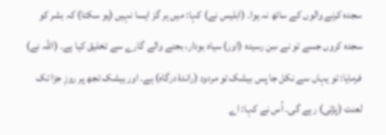سجدہ کرنے والوں کے ساتھ نہ ہوا۔ (ابلیس نے) کہا: میں ہر گز ایسا نہیں (ہو سکتا) کہ بشر کو سجدہ کروں جسے تو نے سِن رسیدہ (اور) سیاہ بودار، بجنے والے گارے سے تخلیق کیا ہے۔ (اللہ نے) فرمایا: تو یہاں سے نکل جا پس بیشک تو مردود (راندۂ درگاہ) ہے۔ اور بیشک تجھ پر روزِ جزا تک لعنت (پڑتی) رہے گی۔ اُس نے کہا: اے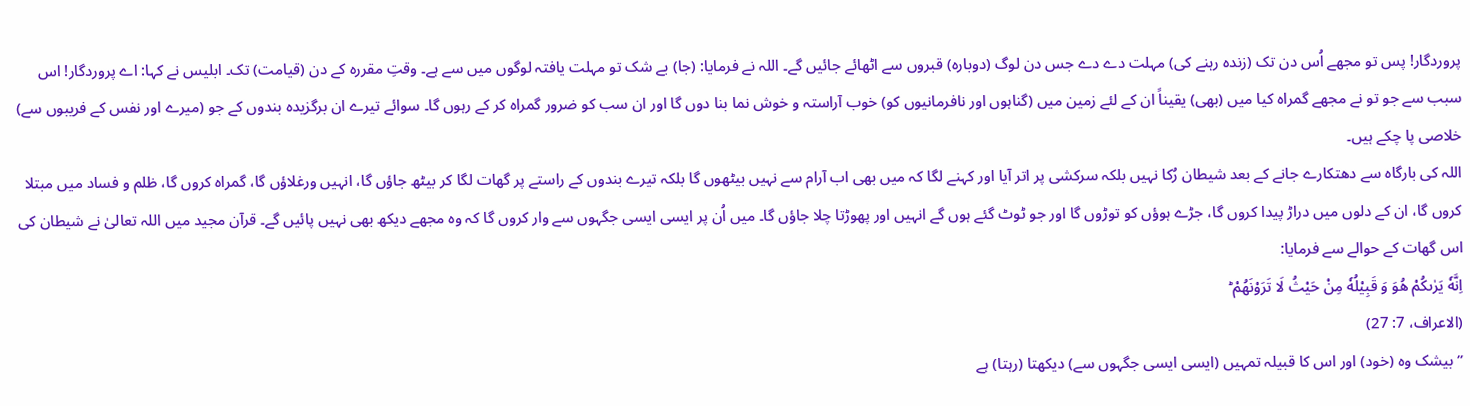پروردگار! پس تو مجھے اُس دن تک (زندہ رہنے کی) مہلت دے دے جس دن لوگ (دوبارہ) قبروں سے اٹھائے جائیں گے۔ اللہ نے فرمایا: (جا) بے شک تو مہلت یافتہ لوگوں میں سے ہے۔ وقتِ مقررہ کے دن (قیامت) تک۔ ابلیس نے کہا: اے پروردگار! اس سبب سے جو تو نے مجھے گمراہ کیا میں (بھی) یقیناً ان کے لئے زمین میں (گناہوں اور نافرمانیوں کو) خوب آراستہ و خوش نما بنا دوں گا اور ان سب کو ضرور گمراہ کر کے رہوں گا۔ سوائے تیرے ان برگزیدہ بندوں کے جو (میرے اور نفس کے فریبوں سے) خلاصی پا چکے ہیں۔
اللہ کی بارگاہ سے دھتکارے جانے کے بعد شیطان رُکا نہیں بلکہ سرکشی پر اتر آیا اور کہنے لگا کہ میں بھی اب آرام سے نہیں بیٹھوں گا بلکہ تیرے بندوں کے راستے پر گھات لگا کر بیٹھ جاؤں گا، انہیں ورغلاؤں گا، گمراہ کروں گا، ظلم و فساد میں مبتلا کروں گا، ان کے دلوں میں دراڑ پیدا کروں گا، جڑے ہوؤں کو توڑوں گا اور جو ٹوٹ گئے ہوں گے انہیں اور پھوڑتا چلا جاؤں گا۔ میں اُن پر ایسی ایسی جگہوں سے وار کروں گا کہ وہ مجھے دیکھ بھی نہیں پائیں گے۔ قرآن مجید میں اللہ تعالیٰ نے شیطان کی اس گھات کے حوالے سے فرمایا:
اِنَّهٗ یَرٰىكُمْ هُوَ وَ قَبِیْلُهٗ مِنْ حَیْثُ لَا تَرَوْنَهُمْ ؕ
(الاعراف، 7: 27)
’’بیشک وہ (خود) اور اس کا قبیلہ تمہیں (ایسی ایسی جگہوں سے) دیکھتا (رہتا) ہے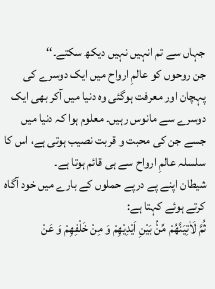جہاں سے تم انہیں نہیں دیکھ سکتے۔‘‘
جن روحوں کو عالمِ ارواح میں ایک دوسرے کی پہچان اور معرفت ہوگئی وہ دنیا میں آکر بھی ایک دوسرے سے مانوس رہیں۔ معلوم ہوا کہ دنیا میں جسے جن کی محبت و قربت نصیب ہوتی ہے، اس کا سلسلہ عالمِ ارواح سے ہی قائم ہوتا ہے۔
شیطان اپنے پے درپے حملوں کے بارے میں خود آگاہ کرتے ہوئے کہتا ہے:
ثُمَّ لَاٰتِیَنَّهُمْ مِّنْۢ بَیْنِ اَیْدِیْهِمْ وَ مِنْ خَلْفِهِمْ وَ عَنْ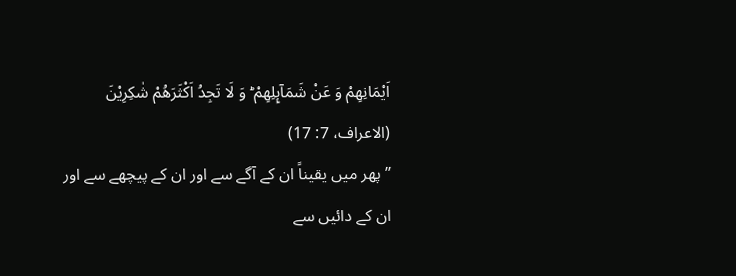اَیْمَانِهِمْ وَ عَنْ شَمَآىِٕلِهِمْ ؕ وَ لَا تَجِدُ اَكْثَرَهُمْ شٰكِرِیْنَ
(الاعراف، 7: 17)
’’ پھر میں یقیناً ان کے آگے سے اور ان کے پیچھے سے اور ان کے دائیں سے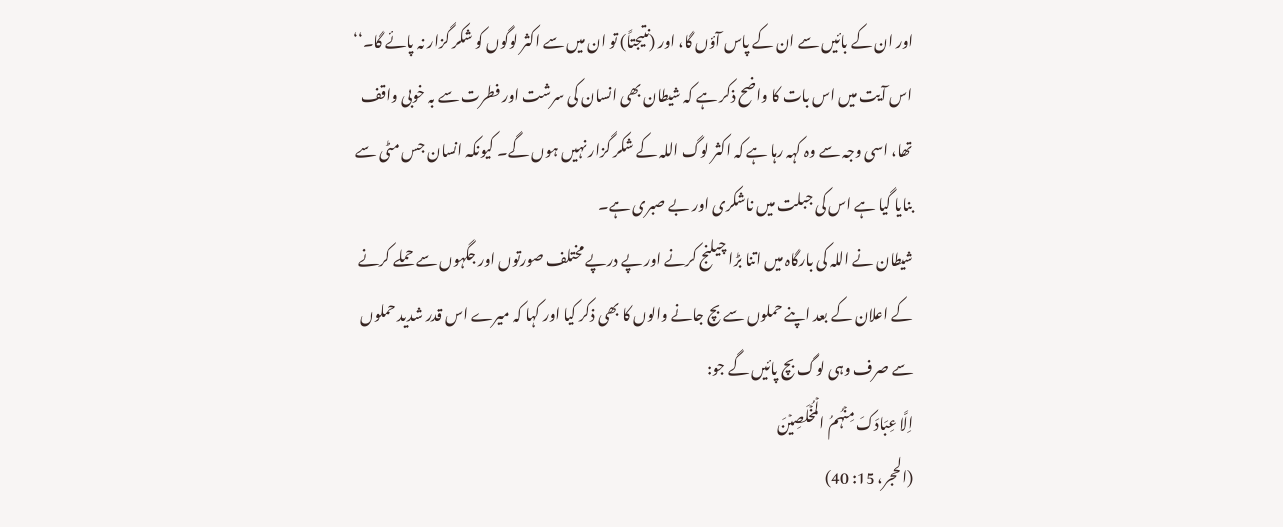اور ان کے بائیں سے ان کے پاس آؤں گا، اور (نتیجتاً) تو ان میں سے اکثر لوگوں کو شکر گزار نہ پائے گا۔‘‘
اس آیت میں اس بات کا واضح ذکر ہے کہ شیطان بھی انسان کی سرشت اور فطرت سے بہ خوبی واقف تھا، اسی وجہ سے وہ کہہ رہا ہے کہ اکثر لوگ اللہ کے شکر گزار نہیں ہوں گے۔ کیونکہ انسان جس مٹی سے بنایا گیا ہے اس کی جبلت میں ناشکری اور بے صبری ہے۔
شیطان نے اللہ کی بارگاہ میں اتنا بڑا چیلنج کرنے اور پے درپے مختلف صورتوں اور جگہوں سے حملے کرنے کے اعلان کے بعد اپنے حملوں سے بچ جانے والوں کا بھی ذکر کیا اور کہا کہ میرے اس قدر شدید حملوں سے صرف وہی لوگ بچ پائیں گے جو:
اِلَّا عِبَادَکَ مِنۡہُمُ الۡمُخۡلَصِیۡنَ
(الحجر، 15: 40)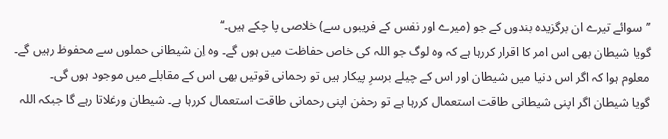’’سوائے تیرے ان برگزیدہ بندوں کے جو (میرے اور نفس کے فریبوں سے) خلاصی پا چکے ہیں۔‘‘
گویا شیطان بھی اس امر کا اقرار کررہا ہے کہ وہ لوگ جو اللہ کی خاص حفاظت میں ہوں گے۔ وہ اِن شیطانی حملوں سے محفوظ رہیں گے۔ معلوم ہوا کہ اگر اس دنیا میں شیطان اور اس کے چیلے برسرِ پیکار ہیں تو رحمانی قوتیں بھی اس کے مقابلے میں موجود ہوں گی۔
گویا شیطان اگر اپنی شیطانی طاقت استعمال کررہا ہے تو رحمٰن اپنی رحمانی طاقت استعمال کررہا ہے۔ شیطان ورغلاتا رہے گا جبکہ اللہ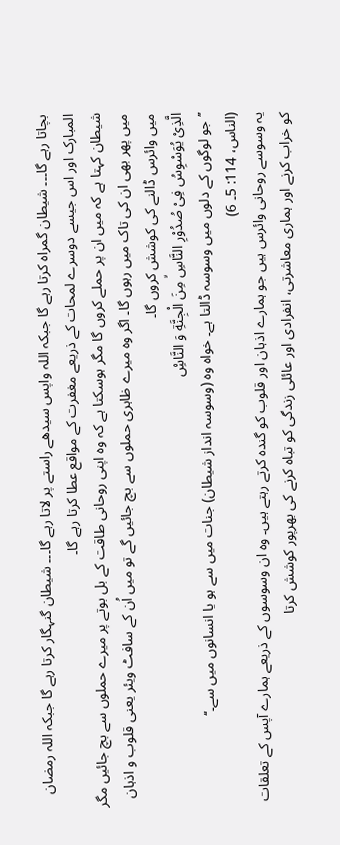بچاتا رہے گا۔۔۔ شیطان گمراہ کرتا رہے گا جبکہ اللہ واپس سیدھے راستے پر لاتا رہے گا۔۔۔ شیطان گنہگار کرتا رہے گا جبکہ اللہ رمضان المبارک اور اس جیسے دوسرے لمحات کے ذریعے مغفرت کے مواقع عطا کرتا رہے گا۔
شیطان کہتا ہے کہ میں ان پر حملے کروں گا مگر ہوسکتا ہے کہ وہ اپنی روحانی طاقت کے بل بوتے پر میرے حملوں سے بچ جائیں مگر میں پھر بھی ان کی تاک میں رہوں گا۔ اگر وہ میرے ظاہری حملوں سے بچ جائیں گے تو میں اُن کے سافٹ ویئر یعنی قلوب و اذہان میں وائرس ڈالنے کی کوشش کروں گا۔
الَّذِیْ یُوَسْوِسُ فِیْ صُدُوْرِ النَّاسِۙ مِنَ الْجِنَّةِ وَ النَّاسِ۠
’’جو لوگوں کے دلوں میں وسوسہ ڈالتا ہے۔ خواہ وہ (وسوسہ انداز شیطان) جنات میں سے ہو یا انسانوں میں سے۔‘‘
(الناس، 114: 5۔ 6)
یہ وسوسے روحانی وائرس ہیں جو ہمارے اذہان اور قلوب کو گندہ کرتے رہتے ہیں۔ وہ ان وسوسوں کے ذریعے ہمارے آپس کے تعلقات کو خراب کرنے اور ہماری معاشرتی، انفرادی اور عائلی زندگی کو تباہ کرنے کی بھرپور کوشش کرتا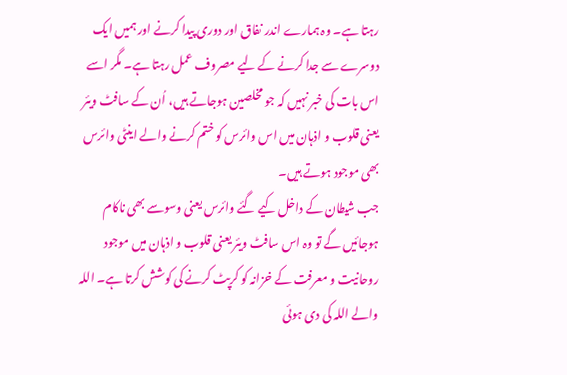رہتا ہے۔ وہ ہمارے اندر نفاق اور دوری پیدا کرنے اور ہمیں ایک دوسرے سے جدا کرنے کے لیے مصروف عمل رہتا ہے۔ مگر اسے اس بات کی خبر نہیں کہ جو مخلصین ہوجاتے ہیں، اُن کے سافٹ ویئر یعنی قلوب و اذہان میں اس وائرس کو ختم کرنے والے اینٹی وائرس بھی موجود ہوتے ہیں۔
جب شیطان کے داخل کیے گئے وائرس یعنی وسوسے بھی ناکام ہوجائیں گے تو وہ اس سافٹ ویئر یعنی قلوب و اذہان میں موجود روحانیت و معرفت کے خزانہ کو کرپٹ کرنے کی کوشش کرتا ہے۔ اللہ والے اللہ کی دی ہوئی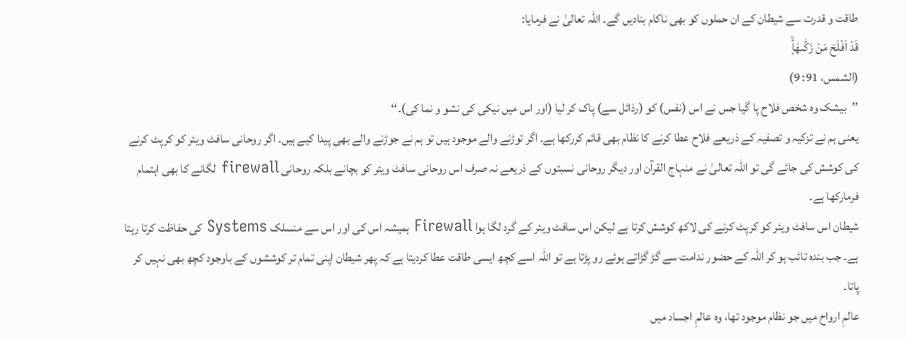طاقت و قدرت سے شیطان کے ان حملوں کو بھی ناکام بنادیں گے۔ اللہ تعالیٰ نے فرمایا:
قَدْ اَفْلَحَ مَنْ زَكّٰىهَا۪ۙ
(الشمس، 91: 9)
’’بیشک وہ شخص فلاح پا گیا جس نے اس (نفس) کو (رذائل سے) پاک کر لیا (اور اس میں نیکی کی نشو و نما کی)۔‘‘
یعنی ہم نے تزکیہ و تصفیہ کے ذریعے فلاح عطا کرنے کا نظام بھی قائم کررکھا ہے۔ اگر توڑنے والے موجود ہیں تو ہم نے جوڑنے والے بھی پیدا کیے ہیں۔ اگر روحانی سافٹ ویئر کو کرپٹ کرنے کی کوشش کی جائے گی تو اللہ تعالیٰ نے منہاج القرآن اور دیگر روحانی نسبتوں کے ذریعے نہ صرف اس روحانی سافٹ ویئر کو بچانے بلکہ روحانی firewall لگانے کا بھی اہتمام فرمارکھا ہے۔
شیطان اس سافٹ ویئر کو کرپٹ کرنے کی لاکھ کوشش کرتا ہے لیکن اس سافٹ ویئر کے گرد لگا ہوا Firewall ہمیشہ اس کی اور اس سے منسلک Systems کی حفاظت کرتا رہتا ہے۔ جب بندہ تائب ہو کر اللہ کے حضور ندامت سے گڑ گڑاتے ہوئے رو پڑتا ہے تو اللہ اسے کچھ ایسی طاقت عطا کردیتا ہے کہ پھر شیطان اپنی تمام تر کوششوں کے باوجود کچھ بھی نہیں کر پاتا۔
عالمِ ارواح میں جو نظام موجود تھا، وہ عالمِ اجساد میں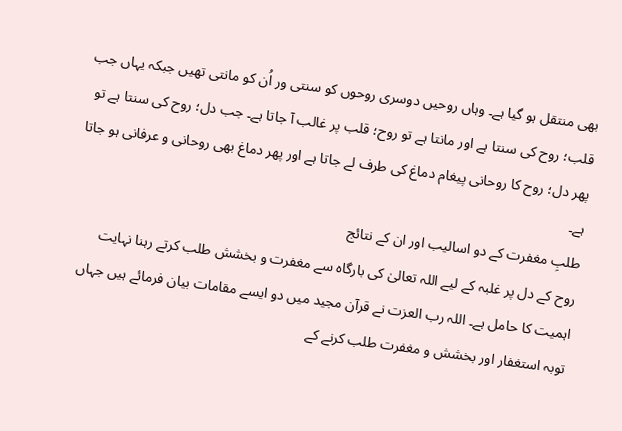بھی منتقل ہو گیا ہے۔ وہاں روحیں دوسری روحوں کو سنتی ور اُن کو مانتی تھیں جبکہ یہاں جب قلب؛ روح کی سنتا ہے اور مانتا ہے تو روح؛ قلب پر غالب آ جاتا ہے۔ جب دل؛ روح کی سنتا ہے تو پھر دل؛ روح کا روحانی پیغام دماغ کی طرف لے جاتا ہے اور پھر دماغ بھی روحانی و عرفانی ہو جاتا ہے۔
طلبِ مغفرت کے دو اسالیب اور ان کے نتائج
روح کے دل پر غلبہ کے لیے اللہ تعالیٰ کی بارگاہ سے مغفرت و بخشش طلب کرتے رہنا نہایت اہمیت کا حامل ہے۔ اللہ رب العزت نے قرآن مجید میں دو ایسے مقامات بیان فرمائے ہیں جہاں توبہ استغفار اور بخشش و مغفرت طلب کرنے کے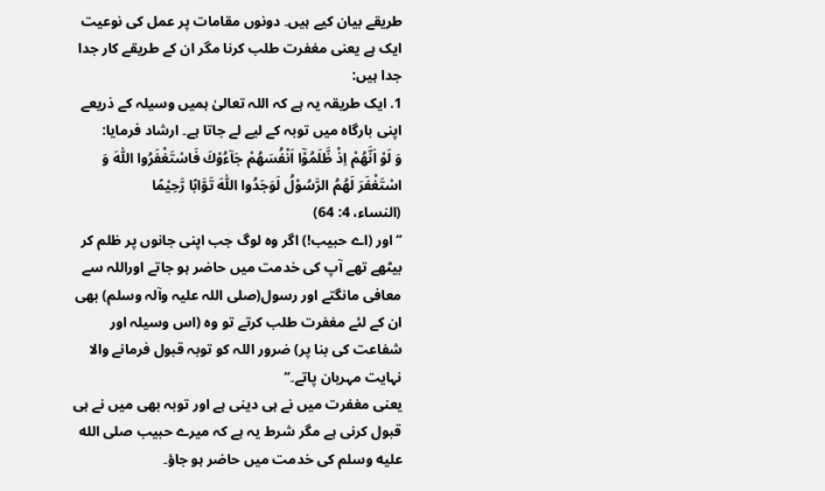طریقے بیان کیے ہیں۔ دونوں مقامات پر عمل کی نوعیت ایک ہے یعنی مغفرت طلب کرنا مگر ان کے طریقے کار جدا جدا ہیں:
1. ایک طریقہ یہ ہے کہ اللہ تعالیٰ ہمیں وسیلہ کے ذریعے اپنی بارگاہ میں توبہ کے لیے لے جاتا ہے۔ ارشاد فرمایا:
وَ لَوْ اَنَّهُمْ اِذْ ظَّلَمُوْۤا اَنْفُسَهُمْ جَآءُوْكَ فَاسْتَغْفَرُوا اللّٰهَ وَ اسْتَغْفَرَ لَهُمُ الرَّسُوْلُ لَوَجَدُوا اللّٰهَ تَوَّابًا رَّحِیْمًا
(النساء، 4: 64)
’’اور (اے حبیب!) اگر وہ لوگ جب اپنی جانوں پر ظلم کر بیٹھے تھے آپ کی خدمت میں حاضر ہو جاتے اوراللہ سے معافی مانگتے اور رسول(صلی اللہ علیہ وآلہ وسلم) بھی ان کے لئے مغفرت طلب کرتے تو وہ (اس وسیلہ اور شفاعت کی بنا پر) ضرور اللہ کو توبہ قبول فرمانے والا نہایت مہربان پاتے۔‘‘
یعنی مغفرت میں نے ہی دینی ہے اور توبہ بھی میں نے ہی قبول کرنی ہے مگر شرط یہ ہے کہ میرے حبیب صلى الله عليه وسلم کی خدمت میں حاضر ہو جاؤ۔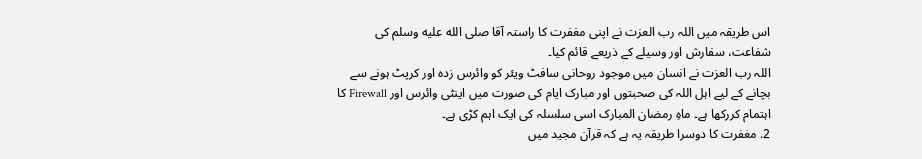اس طریقہ میں اللہ رب العزت نے اپنی مغفرت کا راستہ آقا صلى الله عليه وسلم کی شفاعت، سفارش اور وسیلے کے ذریعے قائم کیا۔
اللہ رب العزت نے انسان میں موجود روحانی سافٹ ویئر کو وائرس زدہ اور کرپٹ ہونے سے بچانے کے لیے اہل اللہ کی صحبتوں اور مبارک ایام کی صورت میں اینٹی وائرس اور Firewall کا اہتمام کررکھا ہے۔ ماہِ رمضان المبارک اسی سلسلہ کی ایک اہم کڑی ہے۔
2. مغفرت کا دوسرا طریقہ یہ ہے کہ قرآن مجید میں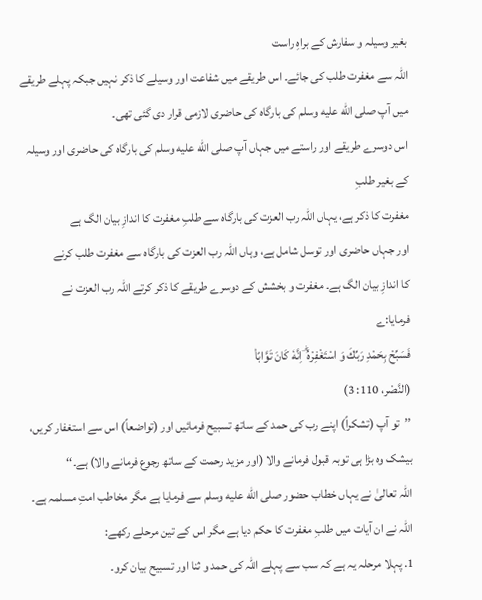بغیر وسیلہ و سفارش کے براہِ راست
اللہ سے مغفرت طلب کی جائے۔ اس طریقے میں شفاعت اور وسیلے کا ذکر نہیں جبکہ پہلے طریقے
میں آپ صلى الله عليه وسلم کی بارگاہ کی حاضری لازمی قرار دی گئی تھی۔
اس دوسرے طریقے اور راستے میں جہاں آپ صلى الله عليه وسلم کی بارگاہ کی حاضری اور وسیلہ کے بغیر طلبِ
مغفرت کا ذکر ہے، یہاں اللہ رب العزت کی بارگاہ سے طلبِ مغفرت کا اندازِ بیان الگ ہے
اور جہاں حاضری اور توسل شامل ہے، وہاں اللہ رب العزت کی بارگاہ سے مغفرت طلب کرنے
کا اندازِ بیان الگ ہے۔ مغفرت و بخشش کے دوسرے طریقے کا ذکر کرتے اللہ رب العزت نے
فرمایا:ے
فَسَبِّحْ بِحَمْدِ رَبِّكَ وَ اسْتَغْفِرْهُ ؔؕ اِنَّهٗ كَانَ تَوَّابًا۠
(النَّصْر، 110: 3)
’’تو آپ (تشکراً) اپنے رب کی حمد کے ساتھ تسبیح فرمائیں اور (تواضعاً) اس سے استغفار کریں، بیشک وہ بڑا ہی توبہ قبول فرمانے والا (اور مزید رحمت کے ساتھ رجوع فرمانے والا) ہے۔‘‘
اللہ تعالیٰ نے یہاں خطاب حضور صلى الله عليه وسلم سے فرمایا ہے مگر مخاطب امتِ مسلمہ ہے۔ اللہ نے ان آیات میں طلبِ مغفرت کا حکم دیا ہے مگر اس کے تین مرحلے رکھے:
1. پہلا مرحلہ یہ ہے کہ سب سے پہلے اللہ کی حمد و ثنا اور تسبیح بیان کرو۔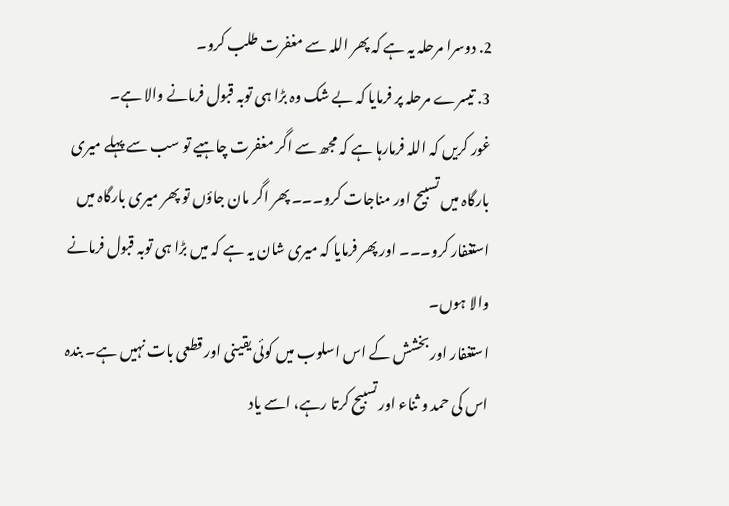2. دوسرا مرحلہ یہ ہے کہ پھر اللہ سے مغفرت طلب کرو۔
3. تیسرے مرحلہ پر فرمایا کہ بے شک وہ بڑا ہی توبہ قبول فرمانے والا ہے۔
غور کریں کہ اللہ فرمارہا ہے کہ مجھ سے اگر مغفرت چاہیے تو سب سے پہلے میری بارگاہ میں تسبیح اور مناجات کرو۔۔۔ پھر اگر مان جاؤں تو پھر میری بارگاہ میں استغفار کرو۔۔۔ اور پھر فرمایا کہ میری شان یہ ہے کہ میں بڑا ہی توبہ قبول فرمانے والا ہوں۔
استغفار اور بخشش کے اس اسلوب میں کوئی یقینی اور قطعی بات نہیں ہے۔ بندہ اس کی حمد و ثناء اور تسبیح کرتا رہے، اسے یاد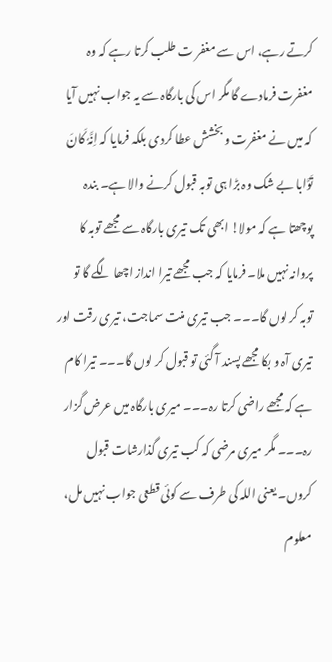کرتے رہے، اس سے مغفر ت طلب کرتا رہے کہ وہ مغفرت فرمادے گا مگر اس کی بارگاہ سے یہ جواب نہیں آیا کہ میں نے مغفرت و بخشش عطا کردی بلکہ فرمایا کہ اِنَّہٗ کَانَ تَوَّابا بے شک وہ بڑا ہی توبہ قبول کرنے والا ہے۔ بندہ پوچھتا ہے کہ مولا! ابھی تک تیری بارگاہ سے مجھے توبہ کا پروانہ نہیں ملا۔ فرمایا کہ جب مجھے تیرا انداز اچھا لگے گا تو توبہ کر لوں گا۔۔۔ جب تیری منت سماجت، تیری رقت اور تیری آہ و بکا مجھے پسند آ گئی تو قبول کر لوں گا۔۔۔ تیرا کام ہے کہ مجھے راضی کرتا رہ۔۔۔ میری بارگاہ میں عرض گزار رہ۔۔۔ مگر میری مرضی کہ کب تیری گذارشات قبول کروں۔ یعنی اللہ کی طرف سے کوئی قطعی جواب نہیں مل، معلوم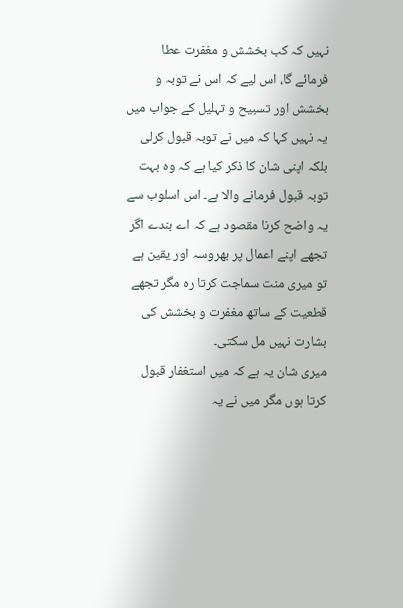نہیں کہ کب بخشش و مغفرت عطا فرمائے گا، اس لیے کہ اس نے توبہ و بخشش اور تسبیح و تہلیل کے جواب میں یہ نہیں کہا کہ میں نے توبہ قبول کرلی بلکہ اپنی شان کا ذکر کیا ہے کہ وہ بہت توبہ قبول فرمانے والا ہے۔ اس اسلوب سے یہ واضح کرنا مقصود ہے کہ اے بندے اگر تجھے اپنے اعمال پر بھروسہ اور یقین ہے تو میری منت سماجت کرتا رہ مگر تجھے قطعیت کے ساتھ مغفرت و بخشش کی بشارت نہیں مل سکتی۔
میری شان یہ ہے کہ میں استغفار قبول کرتا ہوں مگر میں نے یہ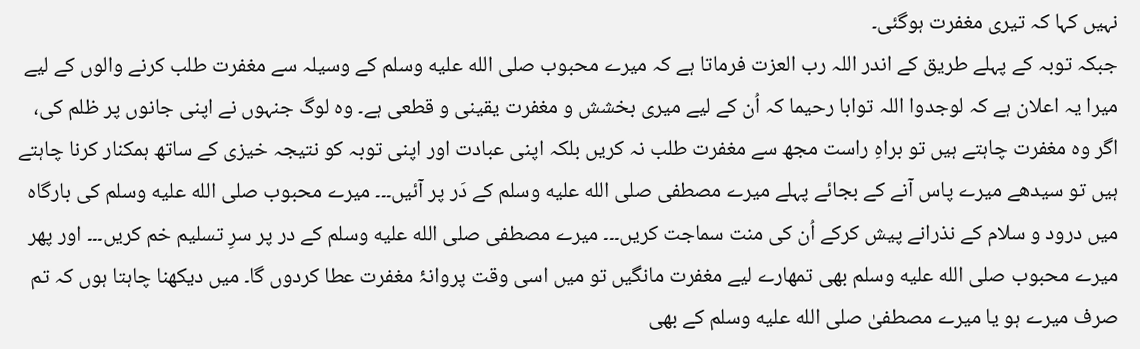نہیں کہا کہ تیری مغفرت ہوگئی۔
جبکہ توبہ کے پہلے طریق کے اندر اللہ رب العزت فرماتا ہے کہ میرے محبوب صلى الله عليه وسلم کے وسیلہ سے مغفرت طلب کرنے والوں کے لیے میرا یہ اعلان ہے کہ لوجدوا اللہ توابا رحیما کہ اُن کے لیے میری بخشش و مغفرت یقینی و قطعی ہے۔ وہ لوگ جنہوں نے اپنی جانوں پر ظلم کی، اگر وہ مغفرت چاہتے ہیں تو براہِ راست مجھ سے مغفرت طلب نہ کریں بلکہ اپنی عبادت اور اپنی توبہ کو نتیجہ خیزی کے ساتھ ہمکنار کرنا چاہتے ہیں تو سیدھے میرے پاس آنے کے بجائے پہلے میرے مصطفی صلى الله عليه وسلم کے دَر پر آئیں۔۔۔ میرے محبوب صلى الله عليه وسلم کی بارگاہ میں درود و سلام کے نذرانے پیش کرکے اُن کی منت سماجت کریں۔۔۔ میرے مصطفی صلى الله عليه وسلم کے در پر سرِ تسلیم خم کریں۔۔۔ اور پھر میرے محبوب صلى الله عليه وسلم بھی تمھارے لیے مغفرت مانگیں تو میں اسی وقت پروانۂ مغفرت عطا کردوں گا۔ میں دیکھنا چاہتا ہوں کہ تم صرف میرے ہو یا میرے مصطفیٰ صلى الله عليه وسلم کے بھی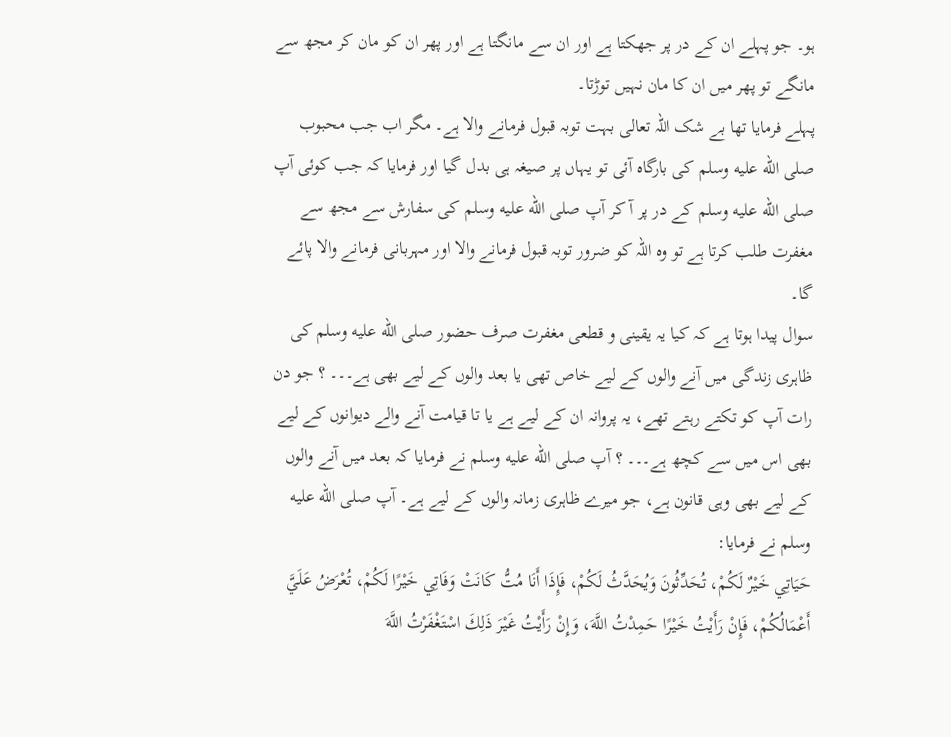ہو۔ جو پہلے ان کے در پر جھکتا ہے اور ان سے مانگتا ہے اور پھر ان کو مان کر مجھ سے مانگے تو پھر میں ان کا مان نہیں توڑتا۔
پہلے فرمایا تھا بے شک اللہ تعالی بہت توبہ قبول فرمانے والا ہے۔ مگر اب جب محبوب صلى الله عليه وسلم کی بارگاہ آئی تو یہاں پر صیغہ ہی بدل گیا اور فرمایا کہ جب کوئی آپ صلى الله عليه وسلم کے در پر آ کر آپ صلى الله عليه وسلم کی سفارش سے مجھ سے مغفرت طلب کرتا ہے تو وہ اللہ کو ضرور توبہ قبول فرمانے والا اور مہربانی فرمانے والا پائے گا۔
سوال پیدا ہوتا ہے کہ کیا یہ یقینی و قطعی مغفرت صرف حضور صلى الله عليه وسلم کی ظاہری زندگی میں آنے والوں کے لیے خاص تھی یا بعد والوں کے لیے بھی ہے۔۔۔ ؟ جو دن رات آپ کو تکتے رہتے تھے، یہ پروانہ ان کے لیے ہے یا تا قیامت آنے والے دیوانوں کے لیے بھی اس میں سے کچھ ہے۔۔۔ ؟ آپ صلى الله عليه وسلم نے فرمایا کہ بعد میں آنے والوں کے لیے بھی وہی قانون ہے، جو میرے ظاہری زمانہ والوں کے لیے ہے۔ آپ صلى الله عليه وسلم نے فرمایا:
حَيَاتِي خَيْرٌ لَكُمْ، تُحَدِّثُونَ وَيُحَدَّثُ لَكُمْ، فَإِذَا أَنَا مُتُّ كَانَتْ وَفَاتِي خَيْرًا لَكُمْ، تُعْرَضُ عَلَيَّ أَعْمَالُكُمْ، فَإِنْ رَأَيْتُ خَيْرًا حَمِدْتُ اللَّهَ، وَإِنْ رَأَيْتُ غَيْرَ ذَلِكَ اسْتَغْفَرْتُ اللَّهَ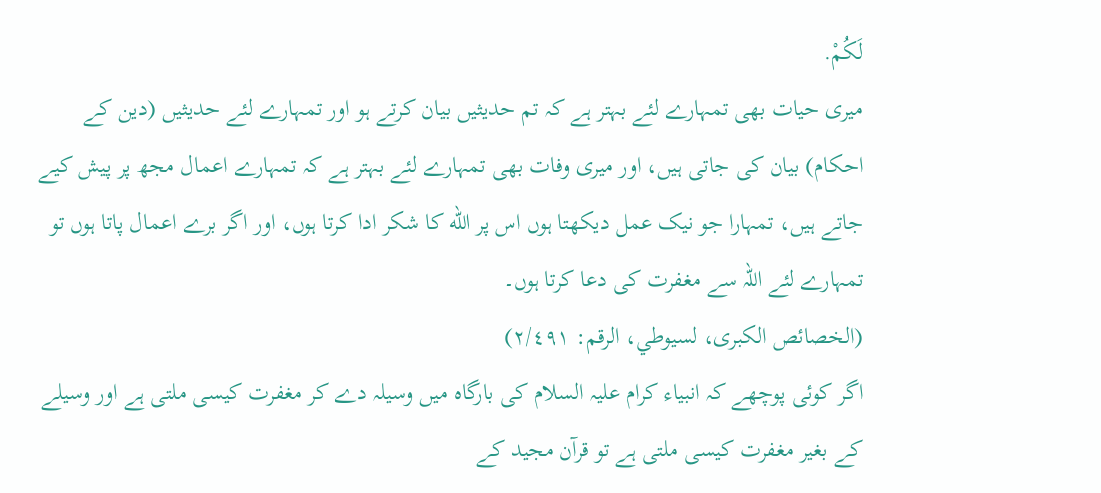لَكُمْ.
میری حیات بهی تمہارے لئے بہتر ہے کہ تم حدیثیں بیان کرتے ہو اور تمہارے لئے حدیثیں (دین کے احکام) بیان کی جاتی ہیں، اور میری وفات بھی تمہارے لئے بہتر ہے کہ تمہارے اعمال مجھ پر پیش کیے جاتے ہیں، تمہارا جو نیک عمل دیکھتا ہوں اس پر الله کا شکر ادا کرتا ہوں، اور اگر برے اعمال پاتا ہوں تو تمہارے لئے اللہ سے مغفرت کی دعا کرتا ہوں۔
(الخصائص الكبرى، لسيوطي، الرقم: ٢/٤٩١)
اگر کوئی پوچھے کہ انبیاء کرام علیہ السلام کی بارگاہ میں وسیلہ دے کر مغفرت کیسی ملتی ہے اور وسیلے کے بغیر مغفرت کیسی ملتی ہے تو قرآن مجید کے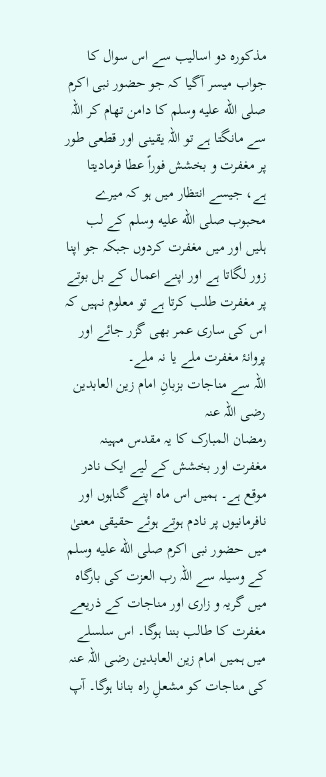مذکورہ دو اسالیب سے اس سوال کا جواب میسر آگیا کہ جو حضور نبی اکرم صلى الله عليه وسلم کا دامن تھام کر اللہ سے مانگتا ہے تو اللہ یقینی اور قطعی طور پر مغفرت و بخشش فوراً عطا فرمادیتا ہے، جیسے انتظار میں ہو کہ میرے محبوب صلى الله عليه وسلم کے لب ہلیں اور میں مغفرت کردوں جبکہ جو اپنا زور لگاتا ہے اور اپنے اعمال کے بل بوتے پر مغفرت طلب کرتا ہے تو معلوم نہیں کہ اس کی ساری عمر بھی گزر جائے اور پروانۂ مغفرت ملے یا نہ ملے۔
اللہ سے مناجات بزبانِ امام زین العابدین رضی اللہ عنہ
رمضان المبارک کا یہ مقدس مہینہ مغفرت اور بخشش کے لیے ایک نادر موقع ہے۔ ہمیں اس ماہ اپنے گناہوں اور نافرمانیوں پر نادم ہوتے ہوئے حقیقی معنیٰ میں حضور نبی اکرم صلى الله عليه وسلم کے وسیلہ سے اللہ رب العزت کی بارگاہ میں گریہ و زاری اور مناجات کے ذریعے مغفرت کا طالب بننا ہوگا۔ اس سلسلے میں ہمیں امام زین العابدین رضی اللہ عنہ کی مناجات کو مشعلِ راہ بنانا ہوگا۔ آپ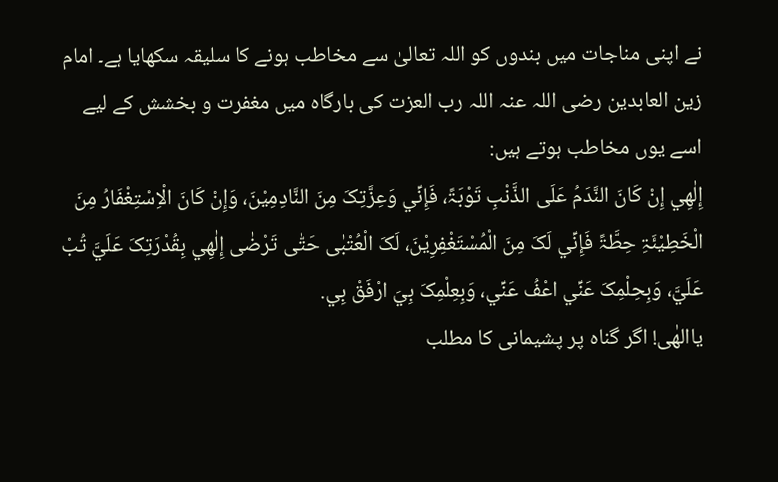نے اپنی مناجات میں بندوں کو اللہ تعالیٰ سے مخاطب ہونے کا سلیقہ سکھایا ہے۔ امام زین العابدین رضی اللہ عنہ اللہ رب العزت کی بارگاہ میں مغفرت و بخشش کے لیے اسے یوں مخاطب ہوتے ہیں:
إِلٰهِي إِنْ کَانَ النَّدَمُ عَلَی الذَّنْبِ تَوْبَۃً، فَإِنِّي وَعِزَّتِکَ مِنَ النَّادِمِیْنَ، وَإِنْ کَانَ الْاِسْتِغْفَارُ مِنَ الْخَطِیْئَۃِ حِطَّۃً فَإِنِّي لَکَ مِنَ الْمُسْتَغْفِرِیْنَ، لَکَ الْعُتْبٰی حَتّٰی تَرْضٰی إِلٰهِي بِقُدْرَتِکَ عَلَيَّ تُبْ عَلَيَّ، وَبِحِلْمِکَ عَنِّي اعْفُ عَنِّي، وَبِعِلْمِکَ بِيَ ارْفَقْ بِي.
یاالھٰی! اگر گناہ پر پشیمانی کا مطلب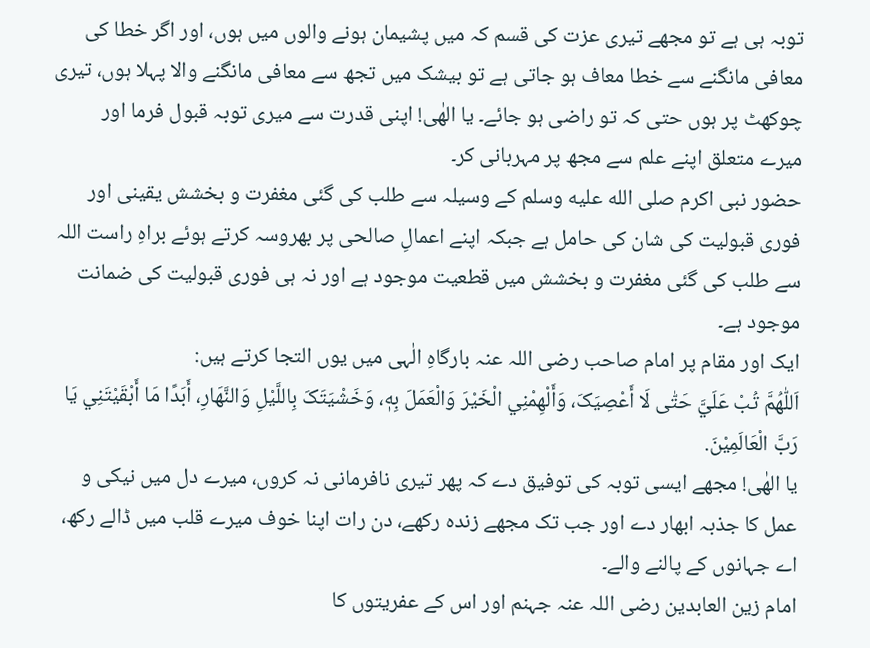توبہ ہی ہے تو مجھے تیری عزت کی قسم کہ میں پشیمان ہونے والوں میں ہوں، اور اگر خطا کی معافی مانگنے سے خطا معاف ہو جاتی ہے تو بیشک میں تجھ سے معافی مانگنے والا پہلا ہوں، تیری چوکھٹ پر ہوں حتی کہ تو راضی ہو جائے۔ یا الھٰی! اپنی قدرت سے میری توبہ قبول فرما اور میرے متعلق اپنے علم سے مجھ پر مہربانی کر۔
حضور نبی اکرم صلى الله عليه وسلم کے وسیلہ سے طلب کی گئی مغفرت و بخشش یقینی اور فوری قبولیت کی شان کی حامل ہے جبکہ اپنے اعمالِ صالحی پر بھروسہ کرتے ہوئے براہِ راست اللہ سے طلب کی گئی مغفرت و بخشش میں قطعیت موجود ہے اور نہ ہی فوری قبولیت کی ضمانت موجود ہے۔
ایک اور مقام پر امام صاحب رضی اللہ عنہ بارگاہِ الٰہی میں یوں التجا کرتے ہیں:
اَللّٰهُمَّ تُبْ عَلَيَّ حَتّٰی لَا أَعْصِیَکَ، وَأَلْهِمْنِي الْخَیْرَ وَالْعَمَلَ بِهٖ، وَخَشْیَتَکَ بِاللَّیْلِ وَالنَّهَارِ، أَبَدًا مَا أَبْقَیْتَنِي یَا رَبَّ الْعَالَمِیْنَ.
یا الھٰی! مجھے ایسی توبہ کی توفیق دے کہ پھر تیری نافرمانی نہ کروں، میرے دل میں نیکی و عمل کا جذبہ ابھار دے اور جب تک مجھے زندہ رکھے، دن رات اپنا خوف میرے قلب میں ڈالے رکھ، اے جہانوں کے پالنے والے۔
امام زین العابدین رضی اللہ عنہ جہنم اور اس کے عفریتوں کا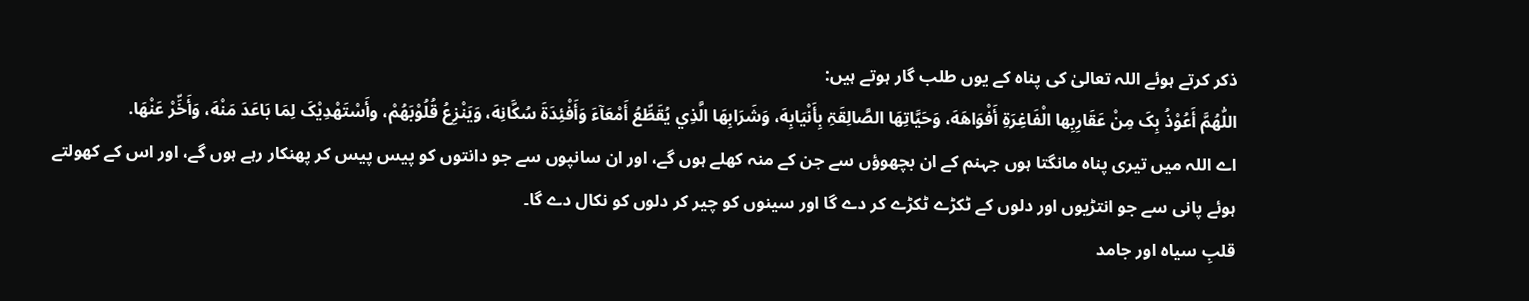ذکر کرتے ہوئے اللہ تعالیٰ کی پناہ کے یوں طلب گار ہوتے ہیں:
اللّٰهُمَّ أَعُوْذُ بِکَ مِنْ عَقَارِبِھا الْفَاغِرَۃِ أَفْوَاهَهَ، وَحَیَّاتِهَا الصَّالِقَۃِ بِأَنْیَابِهَ، وَشَرَابِهَا الَّذِي یُقَطِّعُ أَمْعَآءَ وَأَفْئِدَۃَ سُکَّانِهَ، وَیَنْزِعُ قُلُوْبَهُمْ، وأَسْتَهْدِیْکَ لِمَا بَاعَدَ مَنْهَ، وَأَخِّرْ عَنْهَا.
اے اللہ میں تیری پناہ مانگتا ہوں جہنم کے ان بچھوؤں سے جن کے منہ کھلے ہوں گے، اور ان سانپوں سے جو دانتوں کو پیس پیس کر پھنکار رہے ہوں گے، اور اس کے کھولتے ہوئے پانی سے جو انتڑیوں اور دلوں کے ٹکڑے ٹکڑے کر دے گا اور سینوں کو چیر کر دلوں کو نکال دے گا۔
قلبِ سیاہ اور جامد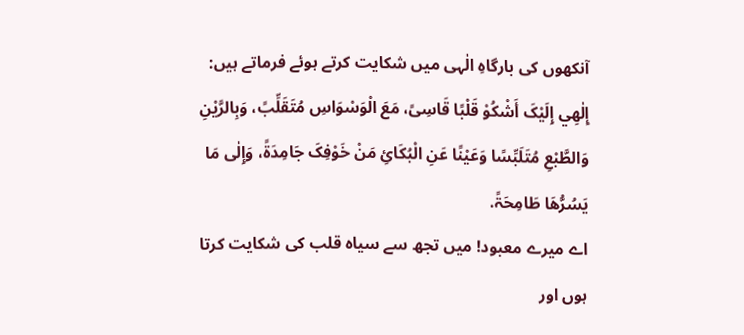آنکھوں کی بارگاہِ الٰہی میں شکایت کرتے ہوئے فرماتے ہیں:
إِلٰهِي إِلَیْکَ أَشْکُوْ قَلْبًا قَاسِیً، مَعَ الْوَسْوَاسِ مُتَقَلِّبً، وَبِالرَّیْنِ وَالطَّبْعِ مُتَلَبِّسًا وَعَیْنًا عَنِ الْبُکَائِ مَنْ خَوْفِکَ جَامِدَۃً، وَإِلٰی مَا یَسُرُّهَا طَامِحَۃً.
اے میرے معبود! میں تجھ سے سیاہ قلب کی شکایت کرتا ہوں اور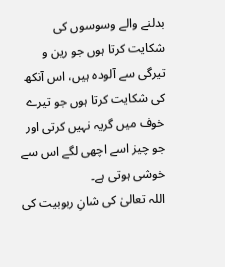بدلنے والے وسوسوں کی شکایت کرتا ہوں جو رین و تیرگی سے آلودہ ہیں، اس آنکھ کی شکایت کرتا ہوں جو تیرے خوف میں گریہ نہیں کرتی اور جو چیز اسے اچھی لگے اس سے خوشی ہوتی ہے۔
اللہ تعالیٰ کی شانِ ربوبیت کی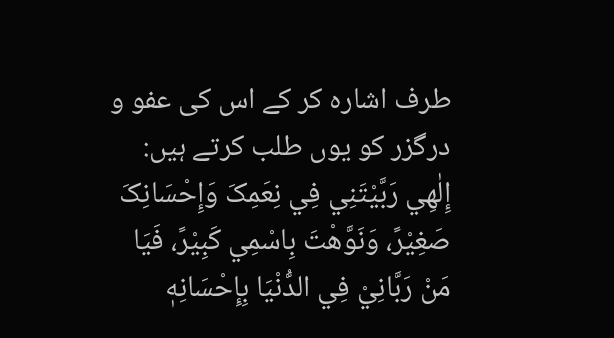طرف اشارہ کر کے اس کی عفو و درگزر کو یوں طلب کرتے ہیں:
إِلٰهِي رَبَّیْتَنِي فِي نِعَمِکَ وَإِحْسَانِکَ صَغِیْرً، وَنَوَّهْتَ بِاسْمِي کَبِیْرً، فَیَا مَنْ رَبَّانِيْ فِي الدُّنْیَا بِإِحْسَانِهٖ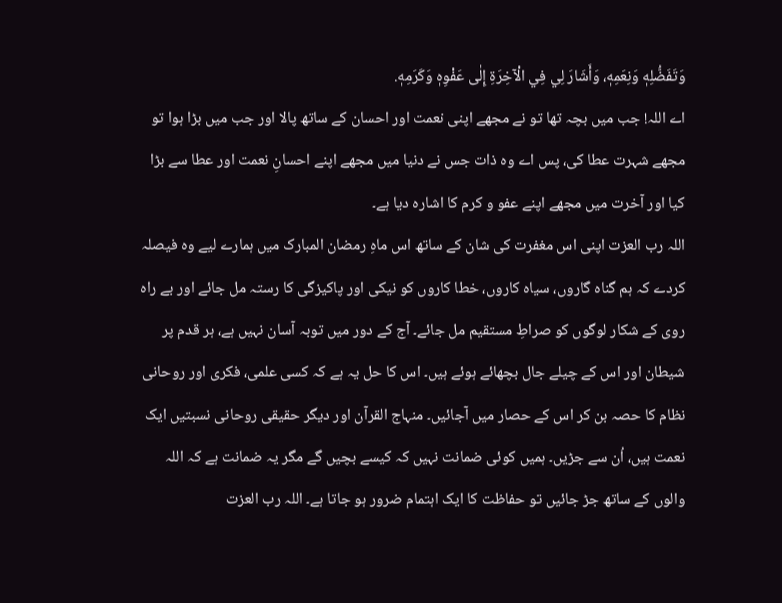وَتَفَضُّلِهٖ وَنِعَمِهٖ، وَأَشَارَ لِي فِي الْآخِرَۃِ إِلٰی عَفْوِهٖ وَکَرَمِهٖ.
اے اللہ! جب میں بچہ تھا تو نے مجھے اپنی نعمت اور احسان کے ساتھ پالا اور جب میں بڑا ہوا تو مجھے شہرت عطا کی، پس اے وہ ذات جس نے دنیا میں مجھے اپنے احسانِ نعمت اور عطا سے بڑا کیا اور آخرت میں مجھے اپنے عفو و کرم کا اشارہ دیا ہے۔
اللہ رب العزت اپنی اس مغفرت کی شان کے ساتھ اس ماہِ رمضان المبارک میں ہمارے لیے وہ فیصلہ کردے کہ ہم گناہ گاروں، سیاہ کاروں، خطا کاروں کو نیکی اور پاکیزگی کا رستہ مل جائے اور بے راہ روی کے شکار لوگوں کو صراطِ مستقیم مل جائے۔ آج کے دور میں توبہ آسان نہیں ہے، ہر قدم پر شیطان اور اس کے چیلے جال بچھائے ہوئے ہیں۔ اس کا حل یہ ہے کہ کسی علمی، فکری اور روحانی نظام کا حصہ بن کر اس کے حصار میں آجائیں۔ منہاج القرآن اور دیگر حقیقی روحانی نسبتیں ایک نعمت ہیں، اُن سے جڑیں۔ ہمیں کوئی ضمانت نہیں کہ کیسے بچیں گے مگر یہ ضمانت ہے کہ اللہ والوں کے ساتھ جڑ جائیں تو حفاظت کا ایک اہتمام ضرور ہو جاتا ہے۔ اللہ رب العزت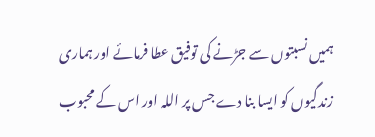ہمیں نسبتوں سے جڑنے کی توفیق عطا فرمائے اور ہماری زندگیوں کو ایسا بنا دے جس پر اللہ اور اس کے محبوب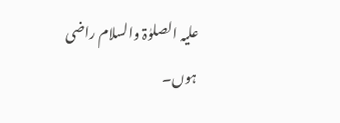علیہ الصلوٰۃ والسلام راضی ہوں۔